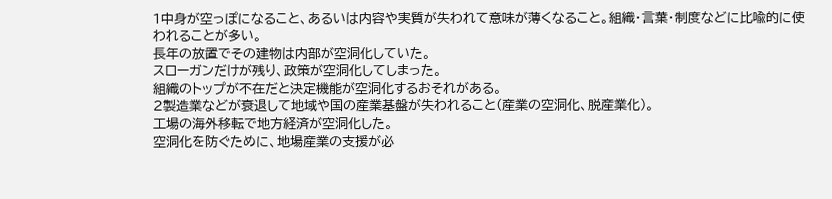1中身が空っぽになること、あるいは内容や実質が失われて意味が薄くなること。組織・言葉・制度などに比喩的に使われることが多い。
長年の放置でその建物は内部が空洞化していた。
スローガンだけが残り、政策が空洞化してしまった。
組織のトップが不在だと決定機能が空洞化するおそれがある。
2製造業などが衰退して地域や国の産業基盤が失われること(産業の空洞化、脱産業化)。
工場の海外移転で地方経済が空洞化した。
空洞化を防ぐために、地場産業の支援が必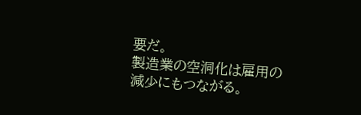要だ。
製造業の空洞化は雇用の減少にもつながる。